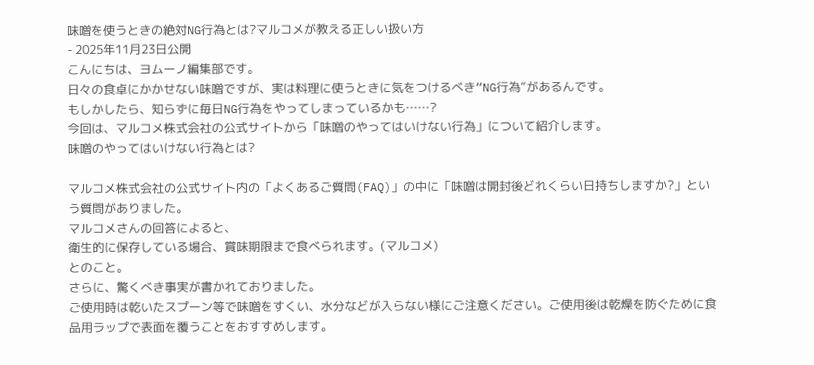味噌を使うときの絶対NG行為とは?マルコメが教える正しい扱い方
- 2025年11月23日公開
こんにちは、ヨムーノ編集部です。
日々の食卓にかかせない味噌ですが、実は料理に使うときに気をつけるべき“NG行為”があるんです。
もしかしたら、知らずに毎日NG行為をやってしまっているかも……?
今回は、マルコメ株式会社の公式サイトから「味噌のやってはいけない行為」について紹介します。
味噌のやってはいけない行為とは?

マルコメ株式会社の公式サイト内の「よくあるご質問(FAQ)」の中に「味噌は開封後どれくらい日持ちしますか?」という質問がありました。
マルコメさんの回答によると、
衛生的に保存している場合、賞味期限まで食べられます。(マルコメ)
とのこと。
さらに、驚くべき事実が書かれておりました。
ご使用時は乾いたスプーン等で味噌をすくい、水分などが入らない様にご注意ください。ご使用後は乾燥を防ぐために食品用ラップで表面を覆うことをおすすめします。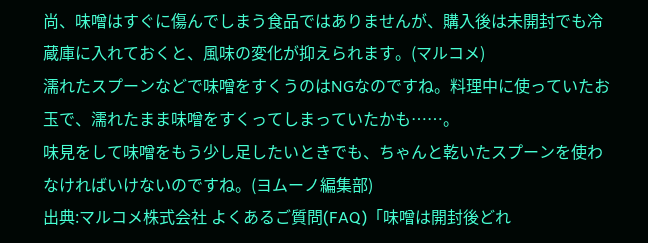尚、味噌はすぐに傷んでしまう食品ではありませんが、購入後は未開封でも冷蔵庫に入れておくと、風味の変化が抑えられます。(マルコメ)
濡れたスプーンなどで味噌をすくうのはNGなのですね。料理中に使っていたお玉で、濡れたまま味噌をすくってしまっていたかも……。
味見をして味噌をもう少し足したいときでも、ちゃんと乾いたスプーンを使わなければいけないのですね。(ヨムーノ編集部)
出典:マルコメ株式会社 よくあるご質問(FAQ)「味噌は開封後どれ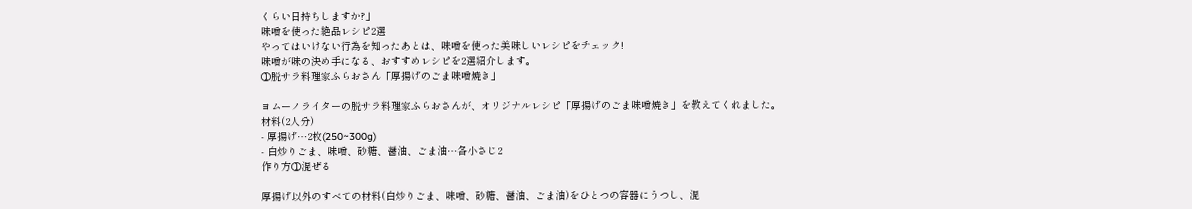くらい日持ちしますか?」
味噌を使った絶品レシピ2選
やってはいけない行為を知ったあとは、味噌を使った美味しいレシピをチェック!
味噌が味の決め手になる、おすすめレシピを2選紹介します。
①脱サラ料理家ふらおさん「厚揚げのごま味噌焼き」

ヨムーノライターの脱サラ料理家ふらおさんが、オリジナルレシピ「厚揚げのごま味噌焼き」を教えてくれました。
材料(2人分)
- 厚揚げ…2枚(250~300g)
- 白炒りごま、味噌、砂糖、醤油、ごま油…各小さじ2
作り方①混ぜる

厚揚げ以外のすべての材料(白炒りごま、味噌、砂糖、醤油、ごま油)をひとつの容器にうつし、混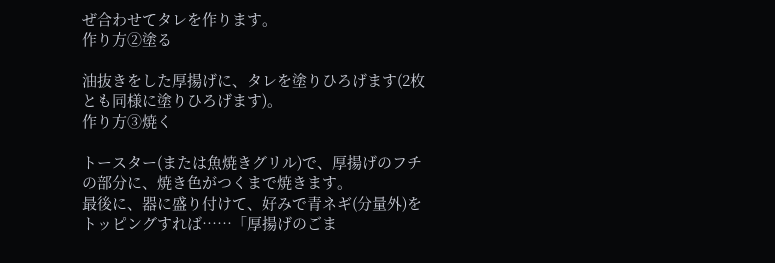ぜ合わせてタレを作ります。
作り方②塗る

油抜きをした厚揚げに、タレを塗りひろげます(2枚とも同様に塗りひろげます)。
作り方③焼く

トースター(または魚焼きグリル)で、厚揚げのフチの部分に、焼き色がつくまで焼きます。
最後に、器に盛り付けて、好みで青ネギ(分量外)をトッピングすれば……「厚揚げのごま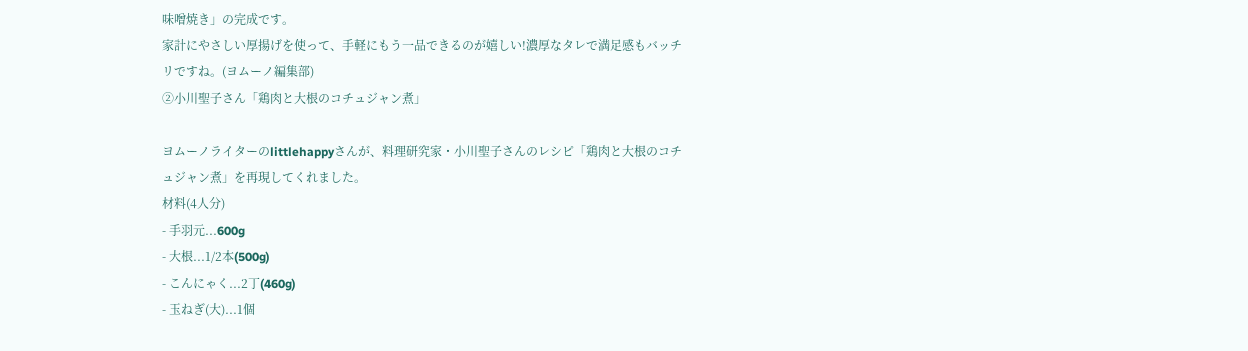味噌焼き」の完成です。
家計にやさしい厚揚げを使って、手軽にもう一品できるのが嬉しい!濃厚なタレで満足感もバッチリですね。(ヨムーノ編集部)
②小川聖子さん「鶏肉と大根のコチュジャン煮」

ヨムーノライターのlittlehappyさんが、料理研究家・小川聖子さんのレシピ「鶏肉と大根のコチュジャン煮」を再現してくれました。
材料(4人分)
- 手羽元...600g
- 大根...1/2本(500g)
- こんにゃく...2丁(460g)
- 玉ねぎ(大)...1個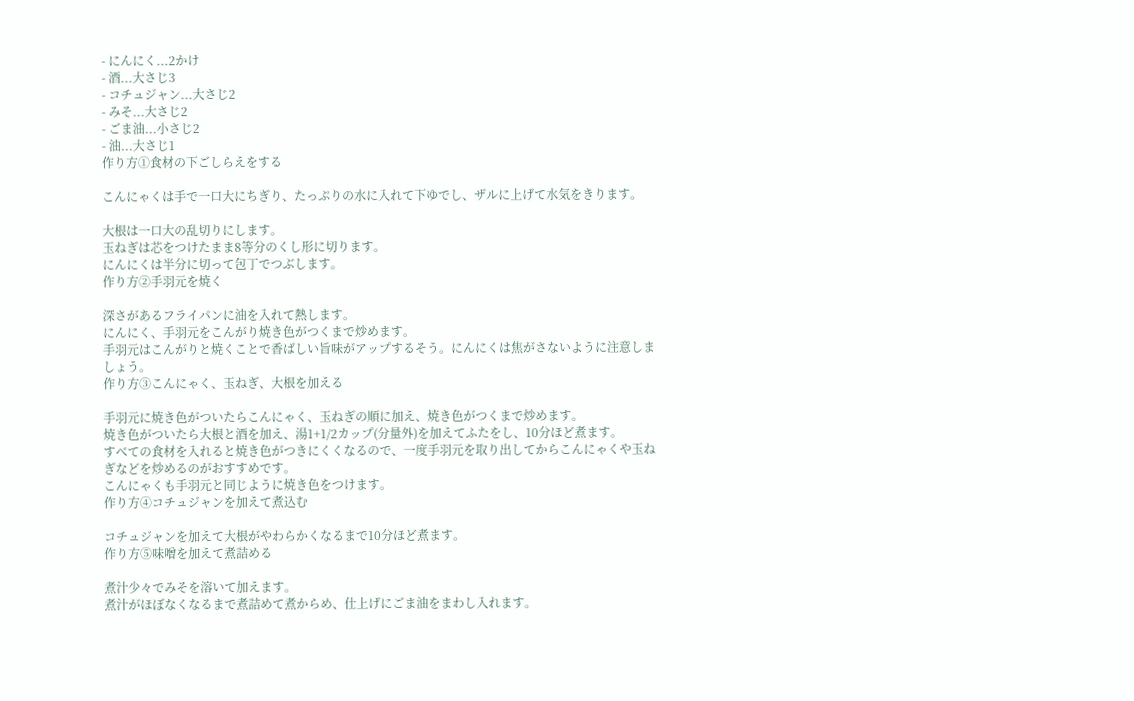- にんにく...2かけ
- 酒...大さじ3
- コチュジャン...大さじ2
- みそ...大さじ2
- ごま油...小さじ2
- 油...大さじ1
作り方①食材の下ごしらえをする

こんにゃくは手で一口大にちぎり、たっぷりの水に入れて下ゆでし、ザルに上げて水気をきります。

大根は一口大の乱切りにします。
玉ねぎは芯をつけたまま8等分のくし形に切ります。
にんにくは半分に切って包丁でつぶします。
作り方②手羽元を焼く

深さがあるフライパンに油を入れて熱します。
にんにく、手羽元をこんがり焼き色がつくまで炒めます。
手羽元はこんがりと焼くことで香ばしい旨味がアップするそう。にんにくは焦がさないように注意しましょう。
作り方③こんにゃく、玉ねぎ、大根を加える

手羽元に焼き色がついたらこんにゃく、玉ねぎの順に加え、焼き色がつくまで炒めます。
焼き色がついたら大根と酒を加え、湯1+1/2カップ(分量外)を加えてふたをし、10分ほど煮ます。
すべての食材を入れると焼き色がつきにくくなるので、一度手羽元を取り出してからこんにゃくや玉ねぎなどを炒めるのがおすすめです。
こんにゃくも手羽元と同じように焼き色をつけます。
作り方④コチュジャンを加えて煮込む

コチュジャンを加えて大根がやわらかくなるまで10分ほど煮ます。
作り方⑤味噌を加えて煮詰める

煮汁少々でみそを溶いて加えます。
煮汁がほぼなくなるまで煮詰めて煮からめ、仕上げにごま油をまわし入れます。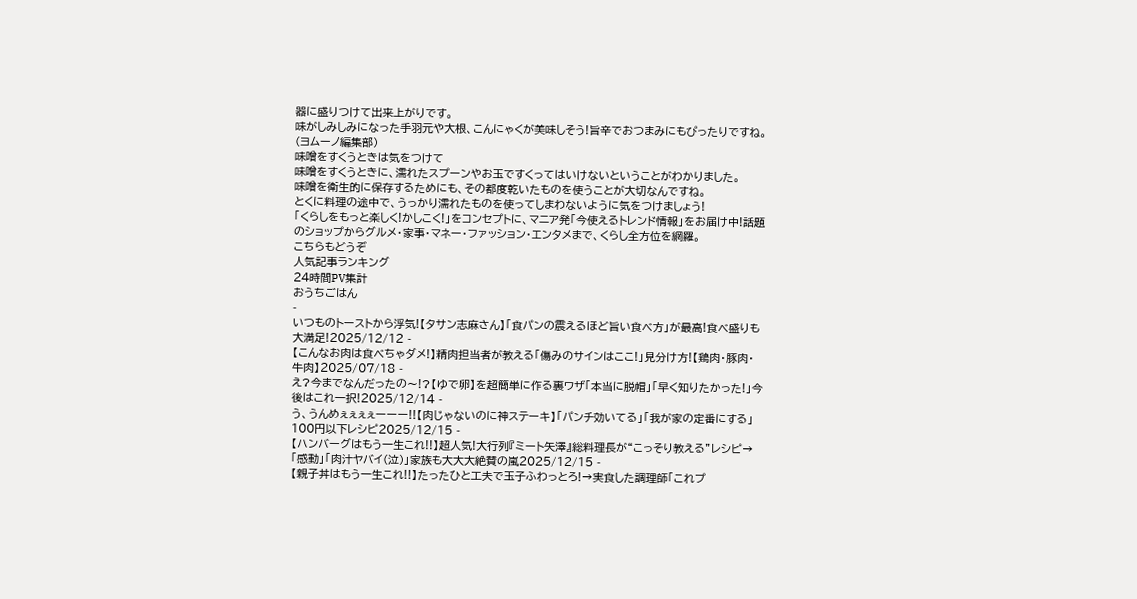器に盛りつけて出来上がりです。
味がしみしみになった手羽元や大根、こんにゃくが美味しそう!旨辛でおつまみにもぴったりですね。(ヨムーノ編集部)
味噌をすくうときは気をつけて
味噌をすくうときに、濡れたスプーンやお玉ですくってはいけないということがわかりました。
味噌を衛生的に保存するためにも、その都度乾いたものを使うことが大切なんですね。
とくに料理の途中で、うっかり濡れたものを使ってしまわないように気をつけましょう!
「くらしをもっと楽しく!かしこく!」をコンセプトに、マニア発「今使えるトレンド情報」をお届け中!話題のショップからグルメ・家事・マネー・ファッション・エンタメまで、くらし全方位を網羅。
こちらもどうぞ
人気記事ランキング
24時間PV集計
おうちごはん
-
いつものトーストから浮気!【タサン志麻さん】「食パンの震えるほど旨い食べ方」が最高!食べ盛りも大満足!2025/12/12 -
【こんなお肉は食べちゃダメ!】精肉担当者が教える「傷みのサインはここ!」見分け方!【鶏肉・豚肉・牛肉】2025/07/18 -
え?今までなんだったの〜!?【ゆで卵】を超簡単に作る裏ワザ「本当に脱帽」「早く知りたかった!」今後はこれ一択!2025/12/14 -
う、うんめぇぇぇぇーーー!!【肉じゃないのに神ステーキ】「パンチ効いてる」「我が家の定番にする」100円以下レシピ2025/12/15 -
【ハンバーグはもう一生これ!!】超人気!大行列『ミート矢澤』総料理長が“こっそり教える”レシピ→「感動」「肉汁ヤバイ(泣)」家族も大大大絶賛の嵐2025/12/15 -
【親子丼はもう一生これ!!】たったひと工夫で玉子ふわっとろ!→実食した調理師「これプ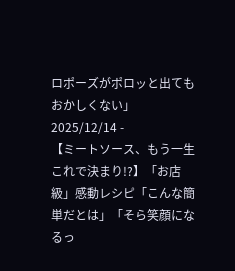ロポーズがポロッと出てもおかしくない」2025/12/14 -
【ミートソース、もう一生これで決まり!?】「お店級」感動レシピ「こんな簡単だとは」「そら笑顔になるっ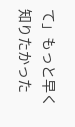て」もっと早く知りたかった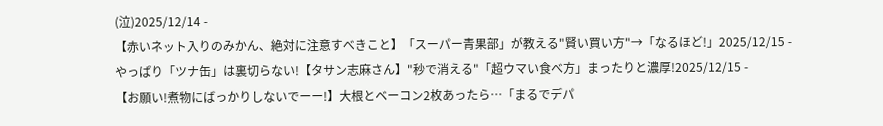(泣)2025/12/14 -
【赤いネット入りのみかん、絶対に注意すべきこと】「スーパー青果部」が教える"賢い買い方"→「なるほど!」2025/12/15 -
やっぱり「ツナ缶」は裏切らない!【タサン志麻さん】"秒で消える"「超ウマい食べ方」まったりと濃厚!2025/12/15 -
【お願い!煮物にばっかりしないでーー!】大根とベーコン2枚あったら…「まるでデパ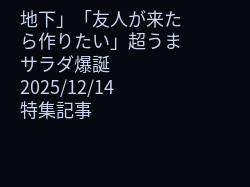地下」「友人が来たら作りたい」超うまサラダ爆誕2025/12/14
特集記事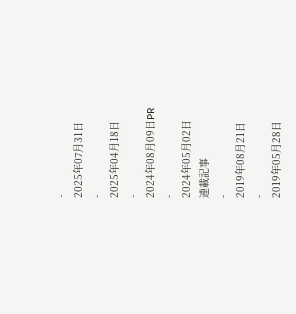-
2025年07月31日
-
2025年04月18日
-
2024年08月09日PR
-
2024年05月02日
連載記事
-
2019年08月21日
-
2019年05月28日